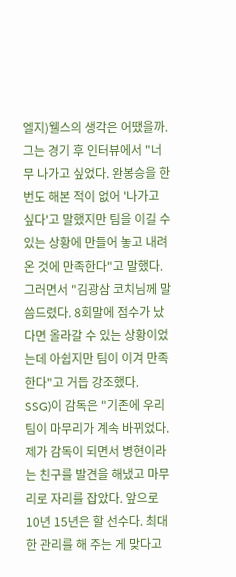엘지)웰스의 생각은 어땠을까. 그는 경기 후 인터뷰에서 "너무 나가고 싶었다. 완봉승을 한 번도 해본 적이 없어 '나가고 싶다'고 말했지만 팀을 이길 수 있는 상황에 만들어 놓고 내려온 것에 만족한다"고 말했다. 그러면서 "김광삼 코치님께 말씀드렸다. 8회말에 점수가 났다면 올라갈 수 있는 상황이었는데 아쉽지만 팀이 이겨 만족한다"고 거듭 강조했다.
SSG)이 감독은 "기존에 우리 팀이 마무리가 계속 바뀌었다. 제가 감독이 되면서 병현이라는 친구를 발견을 해냈고 마무리로 자리를 잡았다. 앞으로 10년 15년은 할 선수다. 최대한 관리를 해 주는 게 맞다고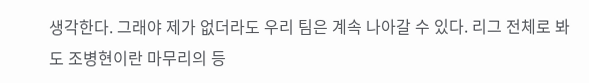생각한다. 그래야 제가 없더라도 우리 팀은 계속 나아갈 수 있다. 리그 전체로 봐도 조병현이란 마무리의 등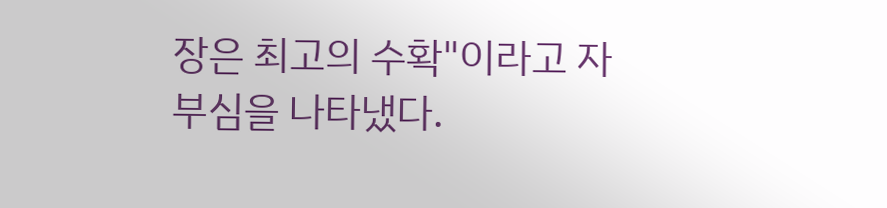장은 최고의 수확"이라고 자부심을 나타냈다.